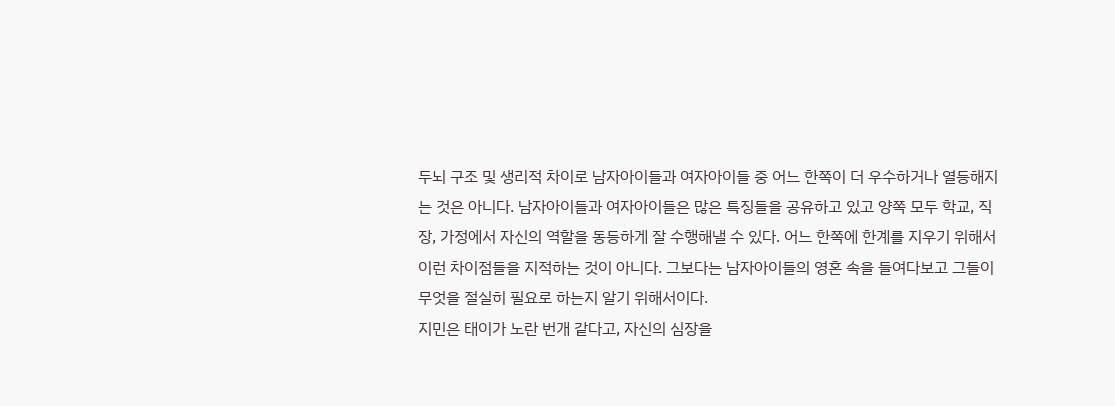두뇌 구조 및 생리적 차이로 남자아이들과 여자아이들 중 어느 한쪽이 더 우수하거나 열등해지는 것은 아니다. 남자아이들과 여자아이들은 많은 특징들을 공유하고 있고 양쪽 모두 학교, 직장, 가정에서 자신의 역할을 동등하게 잘 수행해낼 수 있다. 어느 한쪽에 한계를 지우기 위해서 이런 차이점들을 지적하는 것이 아니다. 그보다는 남자아이들의 영혼 속을 들여다보고 그들이 무엇을 절실히 필요로 하는지 알기 위해서이다.
지민은 태이가 노란 번개 같다고, 자신의 심장을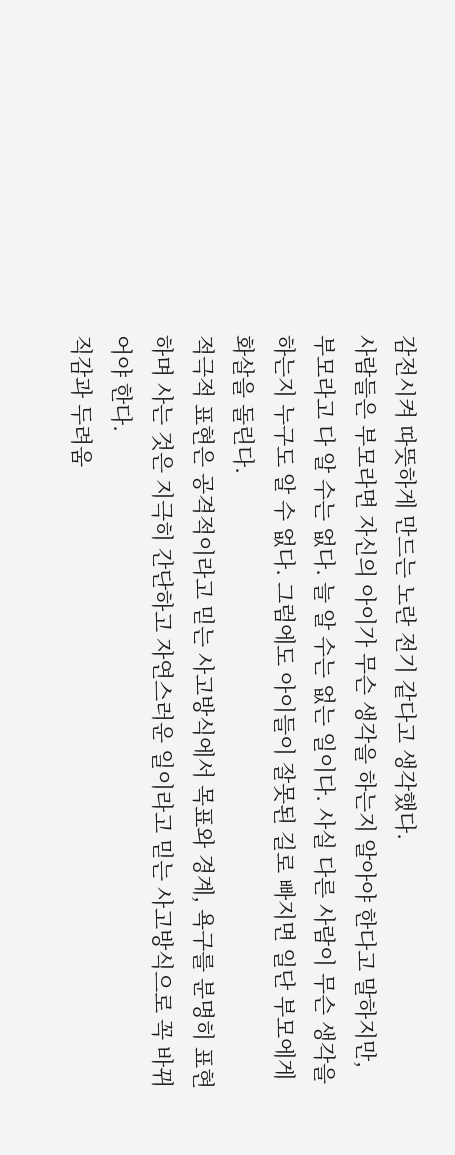감전시켜 따뜻하게 만드는 노란 전기 같다고 생각했다.
사람들은 부모라면 자신의 아이가 무슨 생각을 하는지 알아야 한다고 말하지만, 부모라고 다 알 수는 없다. 늘 알 수는 없는 일이다. 사실 다른 사람이 무슨 생각을 하는지 누구도 알 수 없다. 그럼에도 아이들이 잘못된 길로 빠지면 일단 부모에게 화살을 돌린다.
적극적 표현은 공격적이라고 믿는 사고방식에서 목표와 경계, 욕구를 분명히 표현하며 사는 것은 지극히 간단하고 자연스러운 일이라고 믿는 사고방식으로 꼭 바뀌어야 한다.
직감과 두려움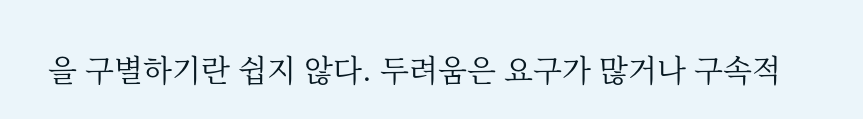을 구별하기란 쉽지 않다. 두려움은 요구가 많거나 구속적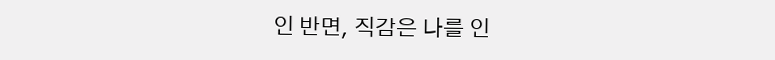인 반면, 직감은 나를 인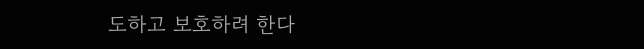도하고 보호하려 한다